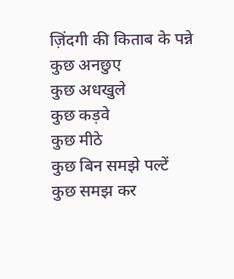ज़िंदगी की किताब के पन्ने
कुछ अनछुए
कुछ अधखुले
कुछ कड़वे
कुछ मीठे
कुछ बिन समझे पल्टें
कुछ समझ कर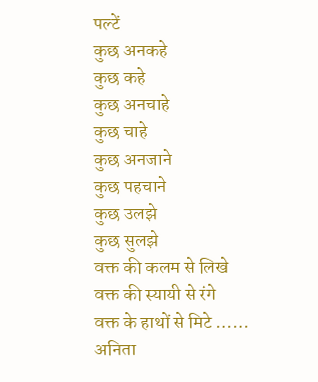पल्टें
कुछ अनकहे
कुछ कहे
कुछ अनचाहे
कुछ चाहे
कुछ अनजाने
कुछ पहचाने
कुछ उलझे
कुछ सुलझे
वक्त की कलम से लिखे
वक्त की स्यायी से रंगे
वक्त के हाथों से मिटे ……
अनिता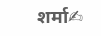शर्मा✍